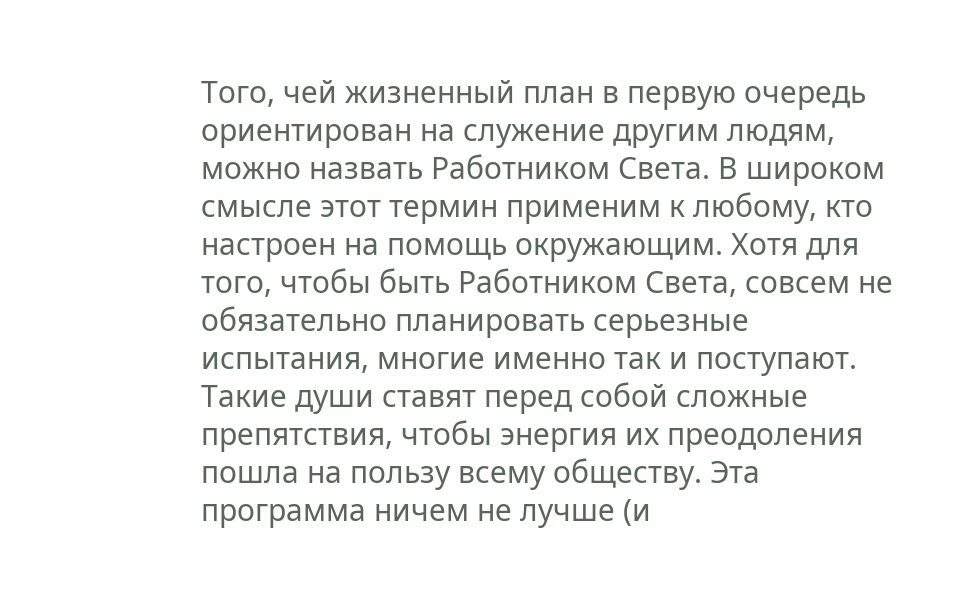Того, чей жизненный план в первую очередь ориентирован на служение другим людям, можно назвать Работником Света. В широком смысле этот термин применим к любому, кто настроен на помощь окружающим. Хотя для того, чтобы быть Работником Света, совсем не обязательно планировать серьезные испытания, многие именно так и поступают. Такие души ставят перед собой сложные препятствия, чтобы энергия их преодоления пошла на пользу всему обществу. Эта программа ничем не лучше (и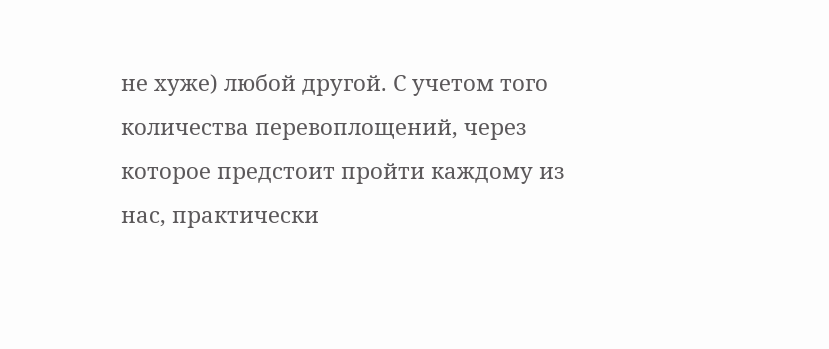не хуже) любой другой. С учетом того количества перевоплощений, через которое предстоит пройти каждому из нас, практически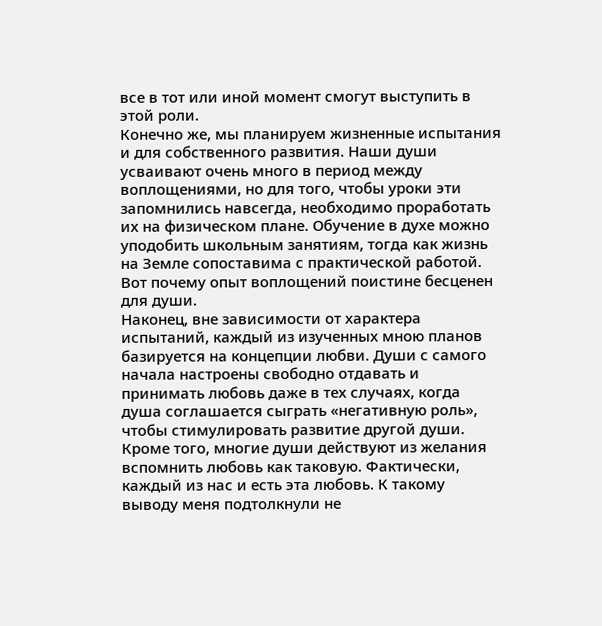все в тот или иной момент смогут выступить в этой роли.
Конечно же, мы планируем жизненные испытания и для собственного развития. Наши души усваивают очень много в период между воплощениями, но для того, чтобы уроки эти запомнились навсегда, необходимо проработать их на физическом плане. Обучение в духе можно уподобить школьным занятиям, тогда как жизнь на Земле сопоставима с практической работой. Вот почему опыт воплощений поистине бесценен для души.
Наконец, вне зависимости от характера испытаний, каждый из изученных мною планов базируется на концепции любви. Души с самого начала настроены свободно отдавать и принимать любовь даже в тех случаях, когда душа соглашается сыграть «негативную роль», чтобы стимулировать развитие другой души. Кроме того, многие души действуют из желания вспомнить любовь как таковую. Фактически, каждый из нас и есть эта любовь. К такому выводу меня подтолкнули не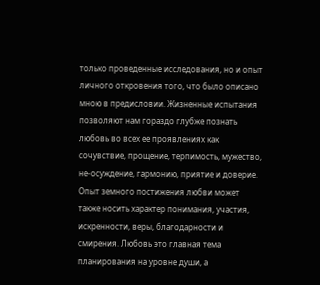только проведенные исследования, но и опыт личного откровения того, что было описано мною в предисловии. Жизненные испытания позволяют нам гораздо глубже познать любовь во всех ее проявлениях как сочувствие, прощение, терпимость, мужество, не-осуждение, гармонию, приятие и доверие. Опыт земного постижения любви может также носить характер понимания, участия, искренности, веры, благодарности и смирения. Любовь это главная тема планирования на уровне души, а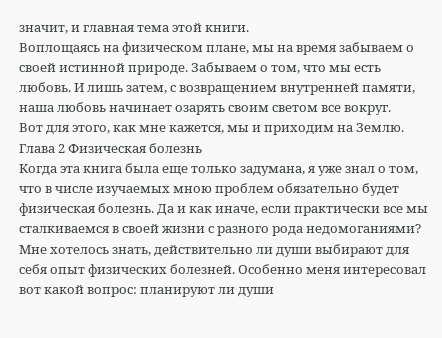значит, и главная тема этой книги.
Воплощаясь на физическом плане, мы на время забываем о своей истинной природе. Забываем о том, что мы есть любовь. И лишь затем, с возвращением внутренней памяти, наша любовь начинает озарять своим светом все вокруг.
Вот для этого, как мне кажется, мы и приходим на Землю.
Глава 2 Физическая болезнь
Когда эта книга была еще только задумана, я уже знал о том, что в числе изучаемых мною проблем обязательно будет физическая болезнь. Да и как иначе, если практически все мы сталкиваемся в своей жизни с разного рода недомоганиями? Мне хотелось знать, действительно ли души выбирают для себя опыт физических болезней. Особенно меня интересовал вот какой вопрос: планируют ли души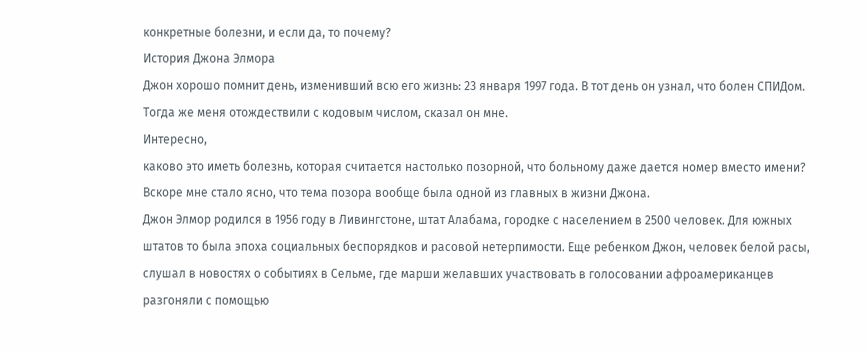конкретные болезни, и если да, то почему?
История Джона Элмора
Джон хорошо помнит день, изменивший всю его жизнь: 23 января 1997 года. В тот день он узнал, что болен СПИДом.
Тогда же меня отождествили с кодовым числом, сказал он мне.
Интересно,
каково это иметь болезнь, которая считается настолько позорной, что больному даже дается номер вместо имени? Вскоре мне стало ясно, что тема позора вообще была одной из главных в жизни Джона.
Джон Элмор родился в 1956 году в Ливингстоне, штат Алабама, городке с населением в 2500 человек. Для южных штатов то была эпоха социальных беспорядков и расовой нетерпимости. Еще ребенком Джон, человек белой расы, слушал в новостях о событиях в Сельме, где марши желавших участвовать в голосовании афроамериканцев разгоняли с помощью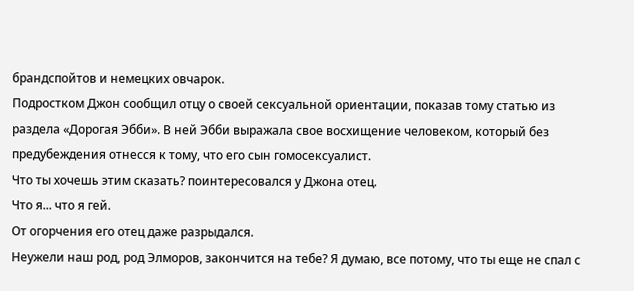брандспойтов и немецких овчарок.
Подростком Джон сообщил отцу о своей сексуальной ориентации, показав тому статью из раздела «Дорогая Эбби». В ней Эбби выражала свое восхищение человеком, который без предубеждения отнесся к тому, что его сын гомосексуалист.
Что ты хочешь этим сказать? поинтересовался у Джона отец.
Что я... что я гей.
От огорчения его отец даже разрыдался.
Неужели наш род, род Элморов, закончится на тебе? Я думаю, все потому, что ты еще не спал с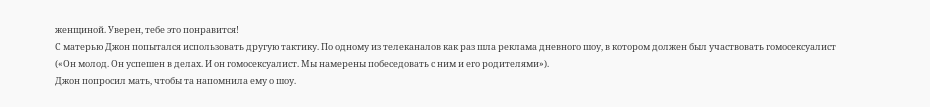женщиной. Уверен, тебе это понравится!
С матерью Джон попытался использовать другую тактику. По одному из телеканалов как раз шла реклама дневного шоу, в котором должен был участвовать гомосексуалист («Он молод. Он успешен в делах. И он гомосексуалист. Мы намерены побеседовать с ним и его родителями»).
Джон попросил мать, чтобы та напомнила ему о шоу.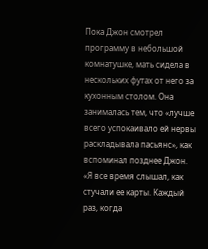Пока Джон смотрел программу в небольшой комнатушке, мать сидела в нескольких футах от него за кухонным столом. Она занималась тем, что «лучше всего успокаивало ей нервы раскладывала пасьянс», как вспоминал позднее Джон. «Я все время слышал, как стучали ее карты. Каждый раз, когда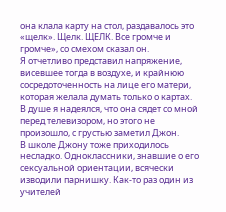она клала карту на стол, раздавалось это «щелк». Щелк. ЩЕЛК. Все громче и громче», со смехом сказал он.
Я отчетливо представил напряжение, висевшее тогда в воздухе, и крайнюю сосредоточенность на лице его матери, которая желала думать только о картах.
В душе я надеялся, что она сядет со мной перед телевизором, но этого не произошло, с грустью заметил Джон.
В школе Джону тоже приходилось несладко. Одноклассники, знавшие о его сексуальной ориентации, всячески изводили парнишку. Как-то раз один из учителей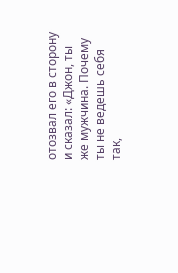отозвал его в сторону и сказал: «Джон, ты же мужчина. Почему ты не ведешь себя так,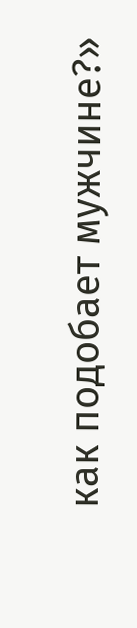как подобает мужчине?»